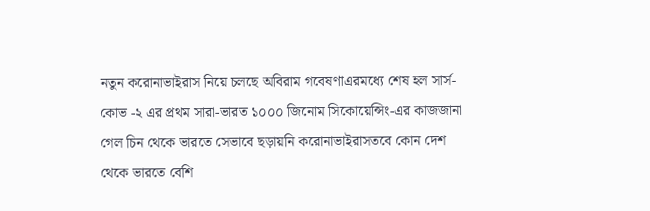নতুন করোনাভাইরাস নিয়ে চলছে অবিরাম গবেষণাএরমধ্যে শেষ হল সার্স-কোভ -২ এর প্রথম সারা-ভারত ১০০০ জিনোম সিকোয়েন্সিং-এর কাজজানা গেল চিন থেকে ভারতে সেভাবে ছড়ায়নি করোনাভাইরাসতবে কোন দেশ থেকে ভারতে বেশি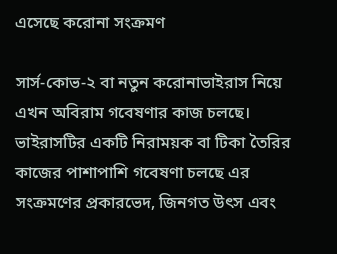এসেছে করোনা সংক্রমণ

সার্স-কোভ-২ বা নতুন করোনাভাইরাস নিয়ে এখন অবিরাম গবেষণার কাজ চলছে। ভাইরাসটির একটি নিরাময়ক বা টিকা তৈরির কাজের পাশাপাশি গবেষণা চলছে এর সংক্রমণের প্রকারভেদ, জিনগত উৎস এবং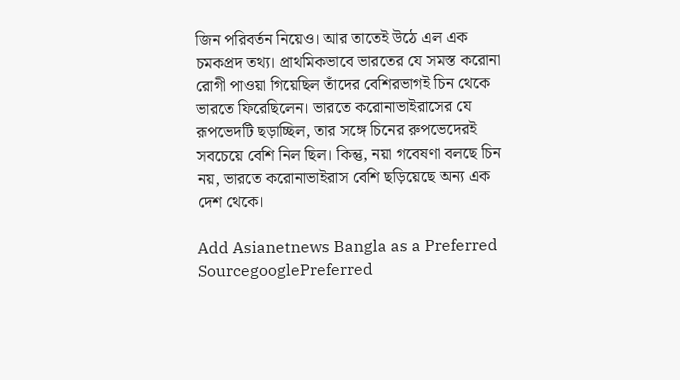জিন পরিবর্তন নিয়েও। আর তাতেই উঠে এল এক চমকপ্রদ তথ্য। প্রাথমিকভাবে ভারতের যে সমস্ত করোনা রোগী পাওয়া গিয়েছিল তাঁদের বেশিরভাগই চিন থেকে ভারতে ফিরেছিলেন। ভারতে করোনাভাইরাসের যে রূপভেদটি ছড়াচ্ছিল, তার সঙ্গে চিনের রুপভেদেরই সবচেয়ে বেশি নিল ছিল। কিন্তু, নয়া গবেষণা বলছে চিন নয়, ভারতে করোনাভাইরাস বেশি ছড়িয়েছে অন্য এক দেশ থেকে।

Add Asianetnews Bangla as a Preferred SourcegooglePreferred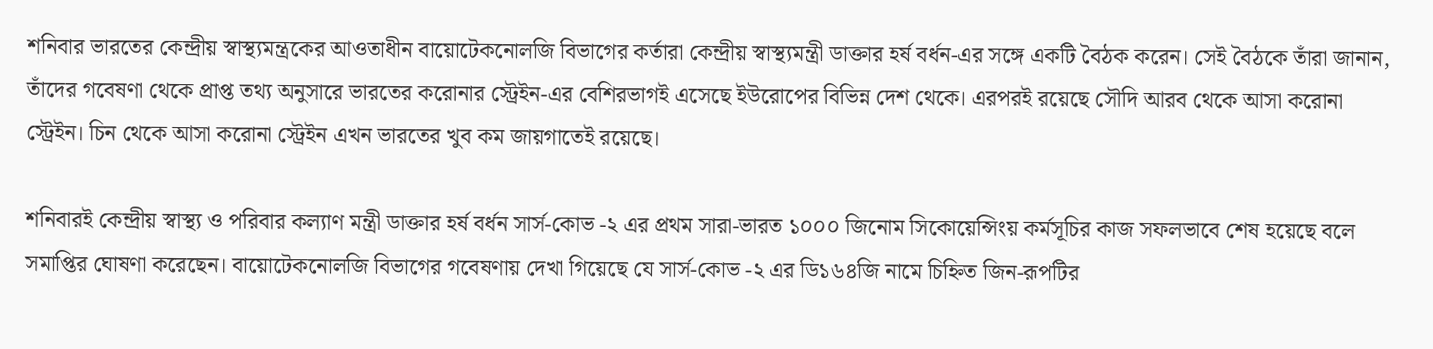শনিবার ভারতের কেন্দ্রীয় স্বাস্থ্যমন্ত্রকের আওতাধীন বায়োটেকনোলজি বিভাগের কর্তারা কেন্দ্রীয় স্বাস্থ্যমন্ত্রী ডাক্তার হর্ষ বর্ধন-এর সঙ্গে একটি বৈঠক করেন। সেই বৈঠকে তাঁরা জানান, তাঁদের গবেষণা থেকে প্রাপ্ত তথ্য অনুসারে ভারতের করোনার স্ট্রেইন-এর বেশিরভাগই এসেছে ইউরোপের বিভিন্ন দেশ থেকে। এরপরই রয়েছে সৌদি আরব থেকে আসা করোনা স্ট্রেইন। চিন থেকে আসা করোনা স্ট্রেইন এখন ভারতের খুব কম জায়গাতেই রয়েছে।

শনিবারই কেন্দ্রীয় স্বাস্থ্য ও পরিবার কল্যাণ মন্ত্রী ডাক্তার হর্ষ বর্ধন সার্স-কোভ -২ এর প্রথম সারা-ভারত ১০০০ জিনোম সিকোয়েন্সিংয় কর্মসূচির কাজ সফলভাবে শেষ হয়েছে বলে সমাপ্তির ঘোষণা করেছেন। বায়োটেকনোলজি বিভাগের গবেষণায় দেখা গিয়েছে যে সার্স-কোভ -২ এর ডি১৬৪জি নামে চিহ্নিত জিন-রূপটির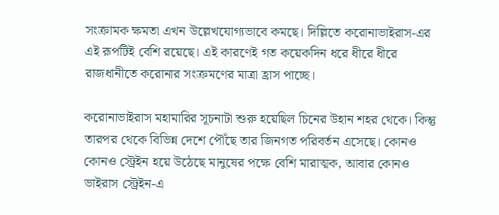সংক্রামক ক্ষমতা এখন উল্লেখযোগ্যভাবে কমছে। দিল্লিতে করোনাভাইরাস-এর এই রূপটিই বেশি রয়েছে। এই কারণেই গত কয়েকদিন ধরে ধীরে ধীরে রাজধানীতে করোনার সংক্রমণের মাত্রা হ্রাস পাচ্ছে।

করোনাভাইরাস মহামারির সূচনাটা শুরু হয়েছিল চিনের উহান শহর থেকে। কিন্তু তারপর থেকে বিভিন্ন দেশে পৌঁছে তার জিনগত পরিবর্তন এসেছে। কোনও কোনও স্ট্রেইন হয়ে উঠেছে মানুষের পক্ষে বেশি মারাত্মক, আবার কোনও ভাইরাস স্ট্রেইন-এ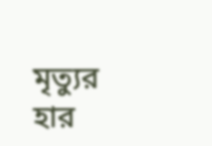মৃত্যুর হার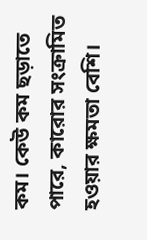কম। কেউ কম ছড়াতে পারে, কারোর সংক্রামিত হওয়ার ক্ষমতা বেশি।